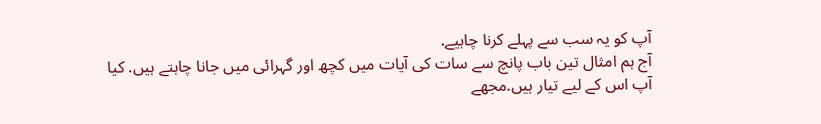آپ کو یہ سب سے پہلے کرنا چاہیے.
آج ہم امثال تین باب پانچ سے سات کی آیات میں کچھ اور گہرائی میں جانا چاہتے ہیں. کیا آپ اس کے لیے تیار ہیں.مجھے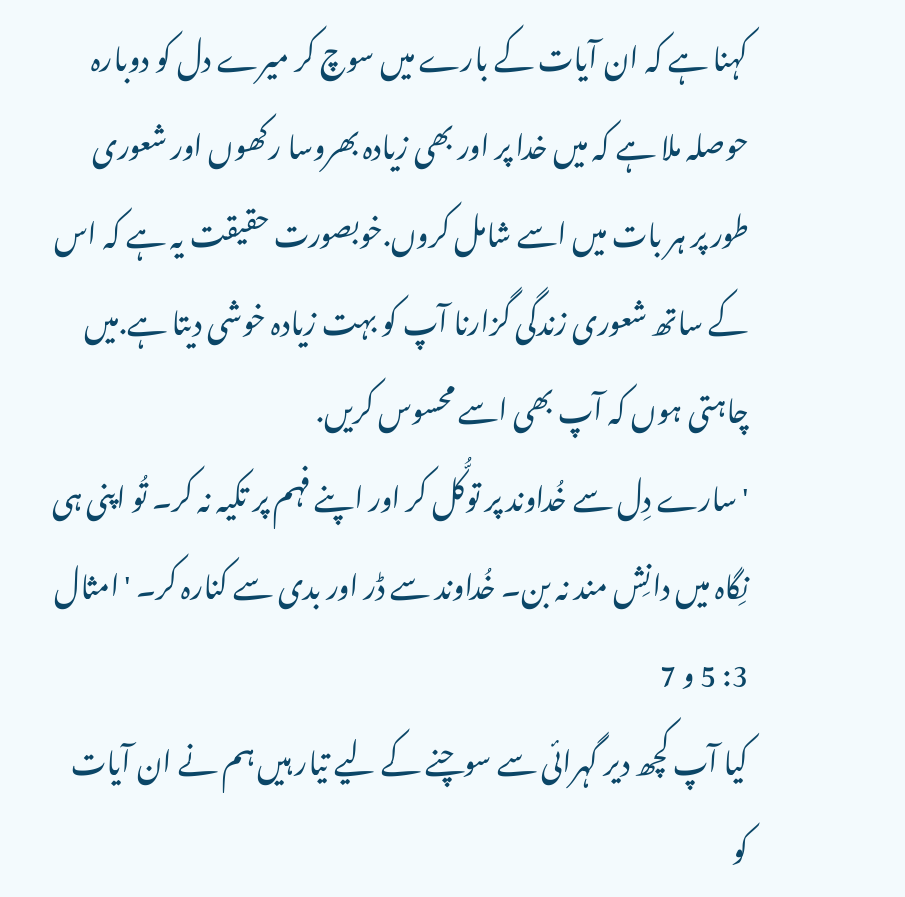کہنا ہے کہ ان آیات کے بارے میں سوچ کر میرے دل کو دوبارہ حوصلہ ملا ہے کہ میں خدا پر اور بھی زیادہ بھروسا رکھوں اور شعوری طور پر ہر بات میں اسے شامل کروں.خوبصورت حقیقت یہ ہے کہ اس کے ساتھ شعوری زندگی گزارنا آپ کو بہت زیادہ خوشی دیتا ہے.میں چاہتی ہوں کہ آپ بھی اسے محسوس کریں.
'سارے دِل سے خُداوند پر توکُّل کر اور اپنے فہم پر تکیہ نہ کر۔ تُو اپنی ہی نِگاہ میں دانِش مند نہ بن۔ خُداوند سے ڈر اور بدی سے کنارہ کر۔ 'امثال 3: 5 و 7
کیا آپ کچھ دیر گہرائی سے سوچنے کے لیے تیار ہیں ہم نے ان آیات کو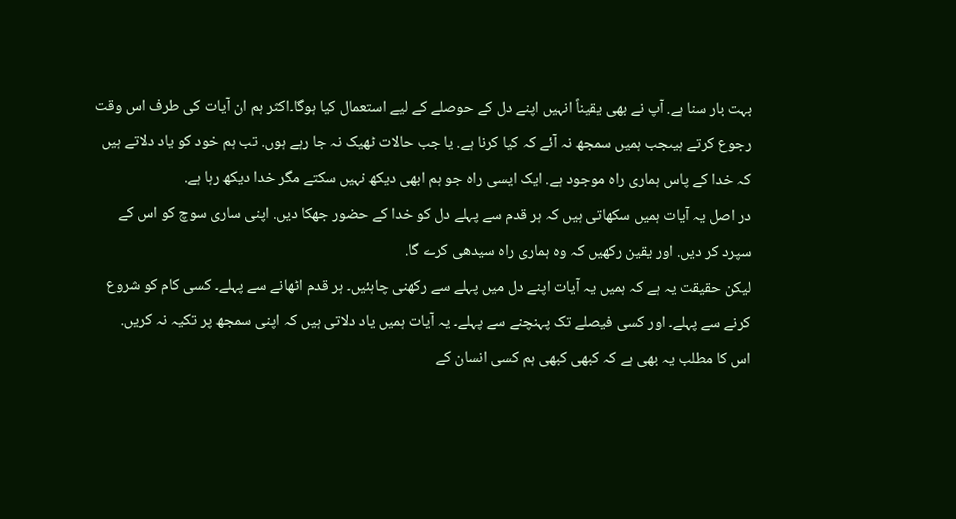بہت بار سنا ہے. آپ نے بھی یقیناً انہیں اپنے دل کے حوصلے کے لیے استعمال کیا ہوگا۔اکثر ہم ان آیات کی طرف اس وقت رجوع کرتے ہیںجب ہمیں سمجھ نہ آئے کہ کیا کرنا ہے. یا جب حالات ٹھیک نہ جا رہے ہوں. تب ہم خود کو یاد دلاتے ہیں کہ خدا کے پاس ہماری راہ موجود ہے. ایک ایسی راہ جو ہم ابھی دیکھ نہیں سکتے مگر خدا دیکھ رہا ہے.
در اصل یہ آیات ہمیں سکھاتی ہیں کہ ہر قدم سے پہلے دل کو خدا کے حضور جھکا دیں. اپنی ساری سوچ کو اس کے سپرد کر دیں. اور یقین رکھیں کہ وہ ہماری راہ سیدھی کرے گا.
لیکن حقیقت یہ ہے کہ ہمیں یہ آیات اپنے دل میں پہلے سے رکھنی چاہئیں۔ ہر قدم اٹھانے سے پہلے۔ کسی کام کو شروع کرنے سے پہلے۔ اور کسی فیصلے تک پہنچنے سے پہلے۔ یہ آیات ہمیں یاد دلاتی ہیں کہ اپنی سمجھ پر تکیہ نہ کریں.
اس کا مطلب یہ بھی ہے کہ کبھی کبھی ہم کسی انسان کے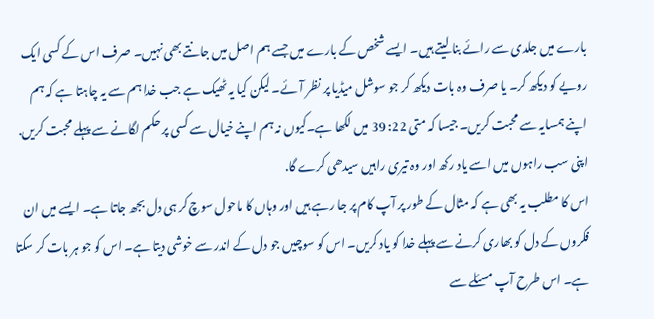بارے میں جلدی سے رائے بنا لیتے ہیں۔ ایسے شخص کے بارے میں جسے ہم اصل میں جانتے بھی نہیں۔ صرف اس کے کسی ایک رویے کو دیکھ کر۔ یا صرف وہ بات دیکھ کر جو سوشل میڈیا پر نظر آئے۔ لیکن کیا یہ ٹھیک ہے جب خدا ہم سے یہ چاہتا ہے کہ ہم اپنے ہمسایہ سے محبت کریں۔ جیسا کہ متی 22: 39 میں لکھا ہے۔کیوں نہ ہم اپنے خیال سے کسی پر حکم لگانے سے پہلے محبت کریں.
اپنی سب راہوں میں اسے یاد رکھ اور وہ تیری راہیں سیدھی کرے گا.
اس کا مطلب یہ بھی ہے کہ مثال کے طور پر آپ کام پر جا رہے ہیں اور وہاں کا ماحول سوچ کر ہی دل بجھ جاتا ہے۔ ایسے میں ان فکروں کے دل کو بھاری کرنے سے پہلے خدا کو یاد کریں۔ اس کو سوچیں جو دل کے اندر سے خوشی دیتا ہے۔ اس کو جو ہر بات کر سکتا ہے۔ اس طرح آپ مسئلے سے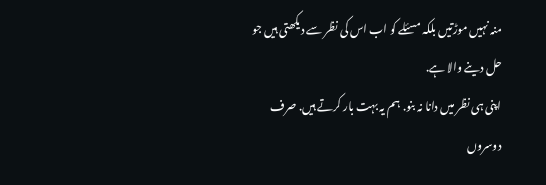منہ نہیں موڑتیں بلکہ مسئلے کو اب اس کی نظر سے دیکھتی ہیں جو حل دینے والا ہے.
اپنی ہی نظر میں دانا نہ بنو. ہم یہ بہت بار کرتے ہیں. صرف دوسروں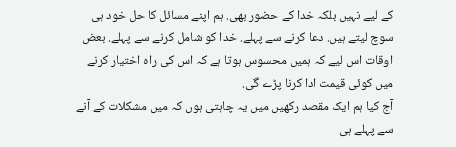کے لیے نہیں بلکہ خدا کے حضور بھی. ہم اپنے مسائل کا حل خود ہی سوچ لیتے ہیں. دعا کرنے سے پہلے. خدا کو شامل کرنے سے پہلے. بعض اوقات اس لیے کہ ہمیں محسوس ہوتا ہے کہ اس کی راہ اختیار کرنے میں کوئی قیمت ادا کرنا پڑے گی.
آج کیا ہم ایک مقصد رکھیں میں یہ چاہتی ہوں کہ میں مشکلات کے آنے سے پہلے ہی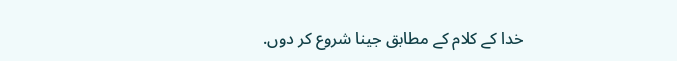خدا کے کلام کے مطابق جینا شروع کر دوں.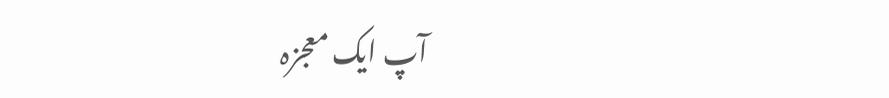آپ ایک معجزہ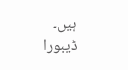ہیں۔
ڈیبورا